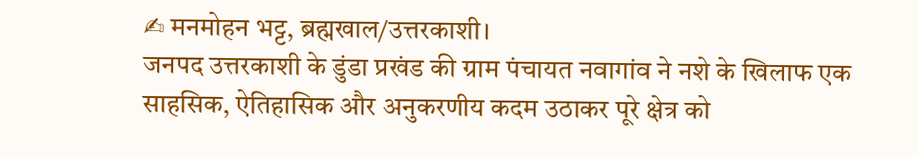✍ मनमोहन भट्ट, ब्रह्मखाल/उत्तरकाशी।
जनपद उत्तरकाशी के डुंडा प्रखंड की ग्राम पंचायत नवागांव ने नशे के खिलाफ एक साहसिक, ऐतिहासिक और अनुकरणीय कदम उठाकर पूरे क्षेत्र को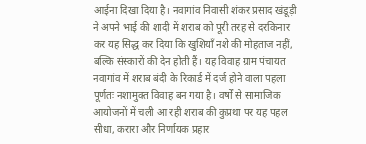आईना दिखा दिया है। नवागांव निवासी शंकर प्रसाद खंडूड़ी ने अपने भाई की शादी में शराब को पूरी तरह से दरकिनार कर यह सिद्ध कर दिया कि खुशियाँ नशे की मोहताज नहीं, बल्कि संस्कारों की देन होती हैं। यह विवाह ग्राम पंचायत नवागांव में शराब बंदी के रिकार्ड में दर्ज होने वाला पहला पूर्णतः नशामुक्त विवाह बन गया है। वर्षों से सामाजिक आयोजनों में चली आ रही शराब की कुप्रथा पर यह पहल सीधा, करारा और निर्णायक प्रहार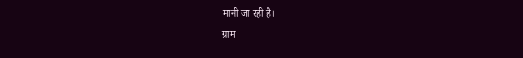मानी जा रही है।
ग्राम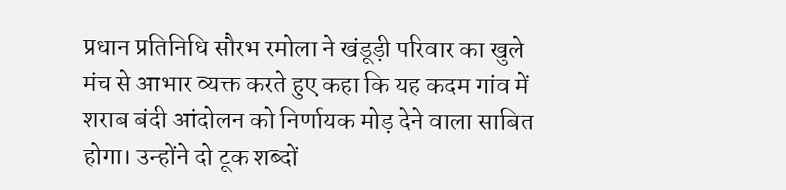प्रधान प्रतिनिधि सौरभ रमोला ने खंडूड़ी परिवार का खुले मंच से आभार व्यक्त करते हुए कहा कि यह कदम गांव में शराब बंदी आंदोलन को निर्णायक मोड़ देने वाला साबित होगा। उन्होंने दो टूक शब्दों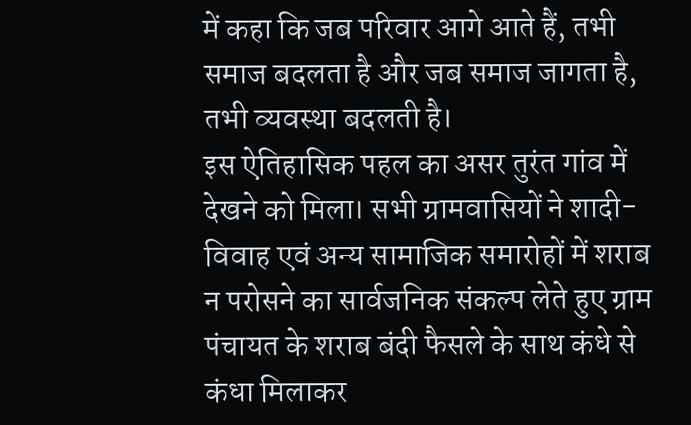में कहा कि जब परिवार आगे आते हैं, तभी समाज बदलता है और जब समाज जागता है, तभी व्यवस्था बदलती है।
इस ऐतिहासिक पहल का असर तुरंत गांव में देखने को मिला। सभी ग्रामवासियों ने शादी-विवाह एवं अन्य सामाजिक समारोहों में शराब न परोसने का सार्वजनिक संकल्प लेते हुए ग्राम पंचायत के शराब बंदी फैसले के साथ कंधे से कंधा मिलाकर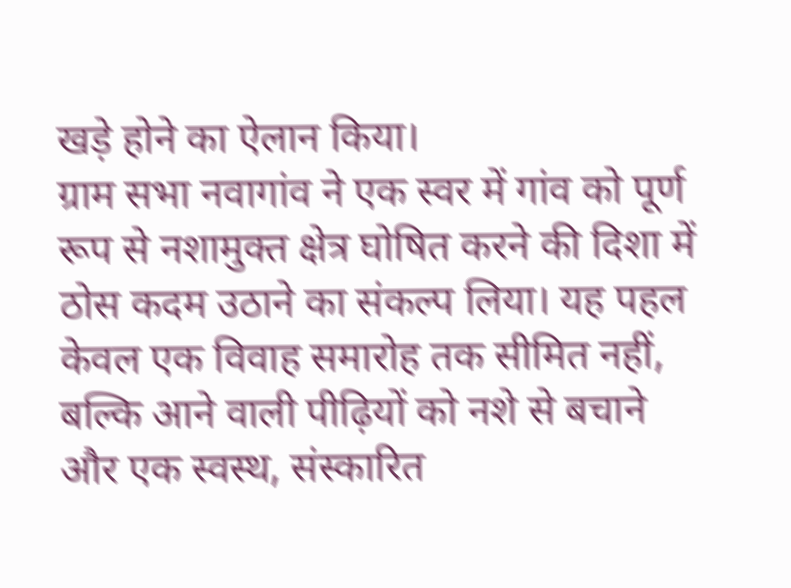खड़े होने का ऐलान किया।
ग्राम सभा नवागांव ने एक स्वर में गांव को पूर्ण रूप से नशामुक्त क्षेत्र घोषित करने की दिशा में ठोस कदम उठाने का संकल्प लिया। यह पहल केवल एक विवाह समारोह तक सीमित नहीं, बल्कि आने वाली पीढ़ियों को नशे से बचाने और एक स्वस्थ, संस्कारित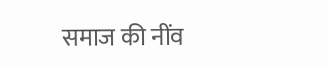समाज की नींव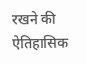रखने की ऐतिहासिक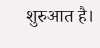शुरुआत है।